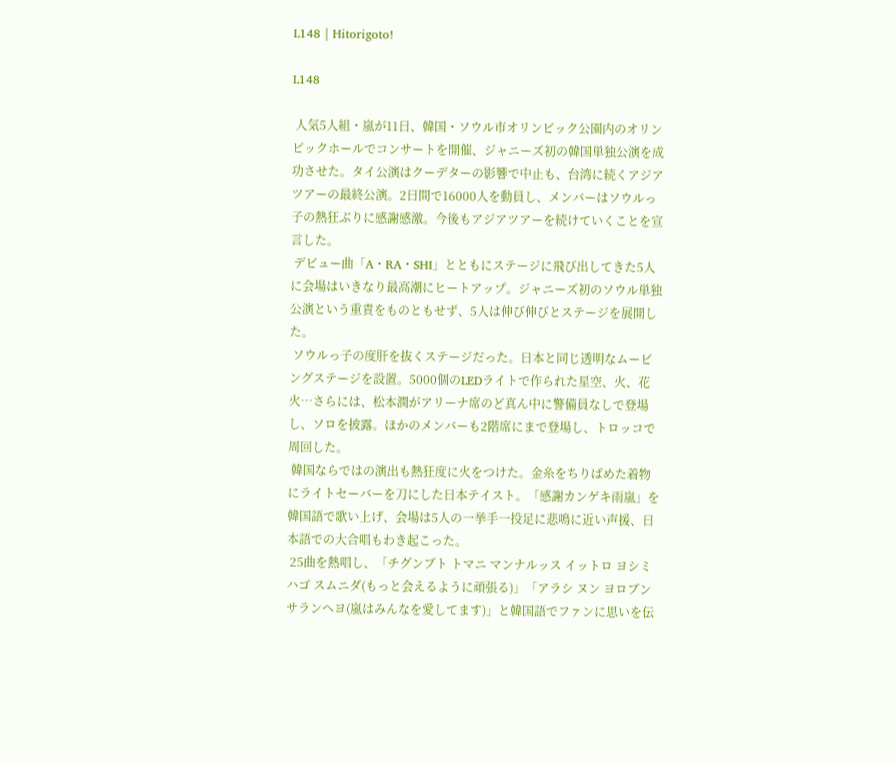L148 | Hitorigoto!

L148

 人気5人組・嵐が11日、韓国・ソウル市オリンピック公園内のオリンピックホールでコンサートを開催、ジャニーズ初の韓国単独公演を成功させた。タイ公演はクーデターの影響で中止も、台湾に続くアジアツアーの最終公演。2日間で16000人を動員し、メンバーはソウルっ子の熱狂ぶりに感謝感激。今後もアジアツアーを続けていくことを宣言した。
 デビュー曲「A・RA・SHI」とともにステージに飛び出してきた5人に会場はいきなり最高潮にヒートアップ。ジャニーズ初のソウル単独公演という重責をものともせず、5人は伸び伸びとステージを展開した。
 ソウルっ子の度肝を抜くステージだった。日本と同じ透明なムービングステージを設置。5000個のLEDライトで作られた星空、火、花火…さらには、松本潤がアリーナ席のど真ん中に警備員なしで登場し、ソロを披露。ほかのメンバーも2階席にまで登場し、トロッコで周回した。
 韓国ならではの演出も熱狂度に火をつけた。金糸をちりばめた着物にライトセーバーを刀にした日本テイスト。「感謝カンゲキ雨嵐」を韓国語で歌い上げ、会場は5人の一挙手一投足に悲鳴に近い声援、日本語での大合唱もわき起こった。
 25曲を熱唱し、「チグンブト トマニ マンナルッス イットロ ヨシミ ハゴ スムニダ(もっと会えるように頑張る)」「アラシ ヌン ヨロブン サランヘヨ(嵐はみんなを愛してます)」と韓国語でファンに思いを伝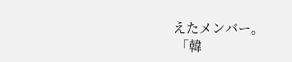えたメンバー。
 「韓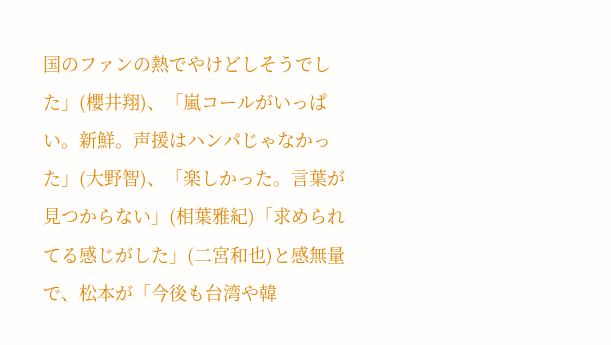国のファンの熱でやけどしそうでした」(櫻井翔)、「嵐コールがいっぱい。新鮮。声援はハンパじゃなかった」(大野智)、「楽しかった。言葉が見つからない」(相葉雅紀)「求められてる感じがした」(二宮和也)と感無量で、松本が「今後も台湾や韓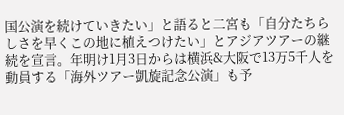国公演を続けていきたい」と語ると二宮も「自分たちらしさを早くこの地に植えつけたい」とアジアツアーの継続を宣言。年明け1月3日からは横浜&大阪で13万5千人を動員する「海外ツアー凱旋記念公演」も予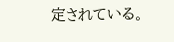定されている。